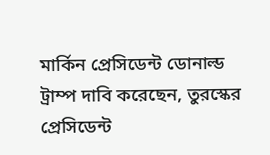মার্কিন প্রেসিডেন্ট ডোনাল্ড ট্রাম্প দাবি করেছেন, তুরস্কের প্রেসিডেন্ট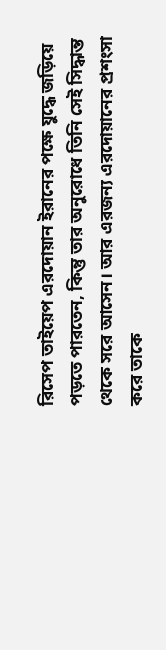রিসেপ তাইয়েপ এরদোয়ান ইরানের পক্ষে যুদ্ধে জড়িয়ে পড়তে পারতেন, কিন্তু তার অনুরোধে তিনি সেই সিদ্ধান্ত থেকে সরে আসেন। আর এরজন্য এরদোয়ানের প্রশংসা করে তাকে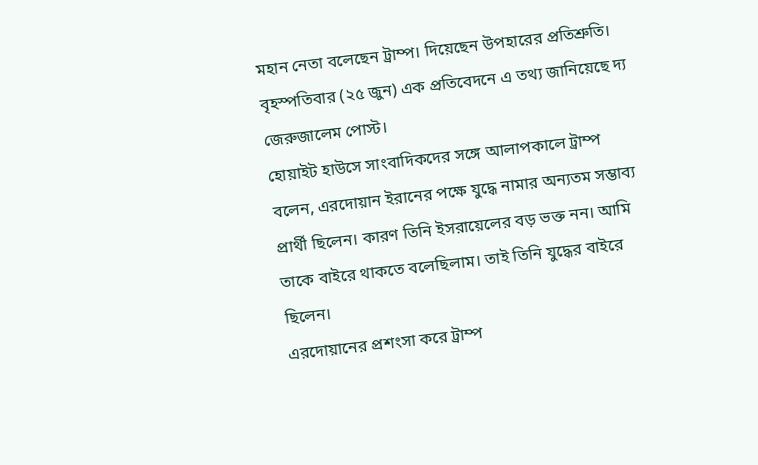মহান নেতা বলেছেন ট্রাম্প। দিয়েছেন উপহারের প্রতিশ্রুতি।
বৃহস্পতিবার (২৫ জুন) এক প্রতিবেদনে এ তথ্য জানিয়েছে দ্য জেরুজালেম পোস্ট।
হোয়াইট হাউসে সাংবাদিকদের সঙ্গে আলাপকালে ট্রাম্প বলেন, এরদোয়ান ইরানের পক্ষে যুদ্ধে নামার অন্যতম সম্ভাব্য প্রার্থী ছিলেন। কারণ তিনি ইসরায়েলের বড় ভক্ত নন। আমি তাকে বাইরে থাকতে বলেছিলাম। তাই তিনি যুদ্ধের বাইরে ছিলেন।
এরদোয়ানের প্রশংসা করে ট্রাম্প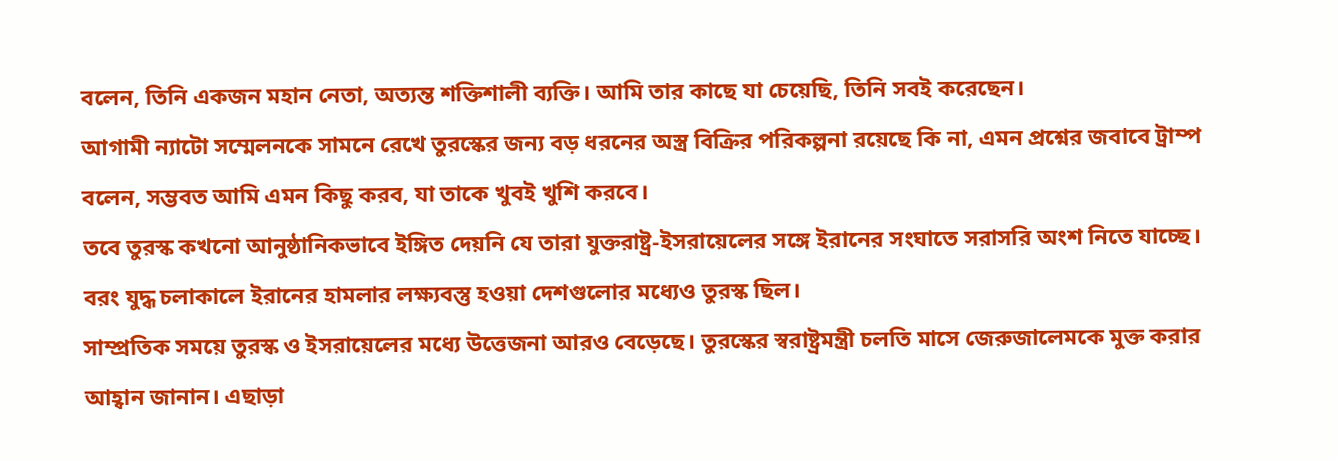বলেন, তিনি একজন মহান নেতা, অত্যন্ত শক্তিশালী ব্যক্তি। আমি তার কাছে যা চেয়েছি, তিনি সবই করেছেন।
আগামী ন্যাটো সম্মেলনকে সামনে রেখে তুরস্কের জন্য বড় ধরনের অস্ত্র বিক্রির পরিকল্পনা রয়েছে কি না, এমন প্রশ্নের জবাবে ট্রাম্প বলেন, সম্ভবত আমি এমন কিছু করব, যা তাকে খুবই খুশি করবে।
তবে তুরস্ক কখনো আনুষ্ঠানিকভাবে ইঙ্গিত দেয়নি যে তারা যুক্তরাষ্ট্র-ইসরায়েলের সঙ্গে ইরানের সংঘাতে সরাসরি অংশ নিতে যাচ্ছে। বরং যুদ্ধ চলাকালে ইরানের হামলার লক্ষ্যবস্তু হওয়া দেশগুলোর মধ্যেও তুরস্ক ছিল।
সাম্প্রতিক সময়ে তুরস্ক ও ইসরায়েলের মধ্যে উত্তেজনা আরও বেড়েছে। তুরস্কের স্বরাষ্ট্রমন্ত্রী চলতি মাসে জেরুজালেমকে মুক্ত করার আহ্বান জানান। এছাড়া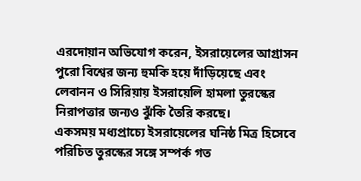এরদোয়ান অভিযোগ করেন, ইসরায়েলের আগ্রাসন পুরো বিশ্বের জন্য হুমকি হয়ে দাঁড়িয়েছে এবং লেবানন ও সিরিয়ায় ইসরায়েলি হামলা তুরস্কের নিরাপত্তার জন্যও ঝুঁকি তৈরি করছে।
একসময় মধ্যপ্রাচ্যে ইসরায়েলের ঘনিষ্ঠ মিত্র হিসেবে পরিচিত তুরস্কের সঙ্গে সম্পর্ক গত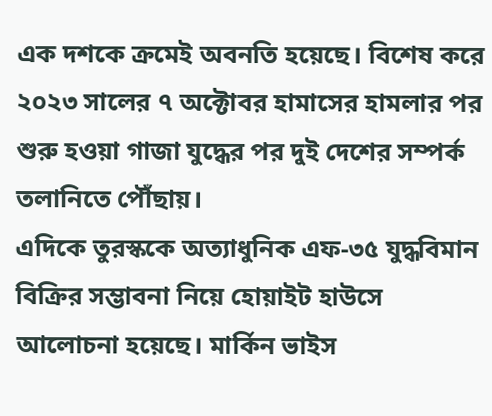এক দশকে ক্রমেই অবনতি হয়েছে। বিশেষ করে ২০২৩ সালের ৭ অক্টোবর হামাসের হামলার পর শুরু হওয়া গাজা যুদ্ধের পর দুই দেশের সম্পর্ক তলানিতে পৌঁছায়।
এদিকে তুরস্ককে অত্যাধুনিক এফ-৩৫ যুদ্ধবিমান বিক্রির সম্ভাবনা নিয়ে হোয়াইট হাউসে আলোচনা হয়েছে। মার্কিন ভাইস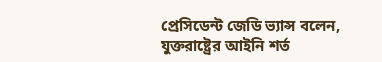প্রেসিডেন্ট জেডি ভ্যান্স বলেন, যুক্তরাষ্ট্রের আইনি শর্ত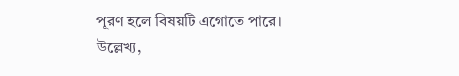পূরণ হলে বিষয়টি এগোতে পারে।
উল্লেখ্য,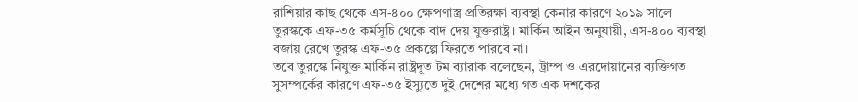রাশিয়ার কাছ থেকে এস-৪০০ ক্ষেপণাস্ত্র প্রতিরক্ষা ব্যবস্থা কেনার কারণে ২০১৯ সালে তুরস্ককে এফ-৩৫ কর্মসূচি থেকে বাদ দেয় যুক্তরাষ্ট্র। মার্কিন আইন অনুযায়ী, এস-৪০০ ব্যবস্থা বজায় রেখে তুরস্ক এফ-৩৫ প্রকল্পে ফিরতে পারবে না।
তবে তুরস্কে নিযুক্ত মার্কিন রাষ্ট্রদূত টম ব্যারাক বলেছেন, ট্রাম্প ও এরদোয়ানের ব্যক্তিগত সুসম্পর্কের কারণে এফ-৩৫ ইস্যুতে দুই দেশের মধ্যে গত এক দশকের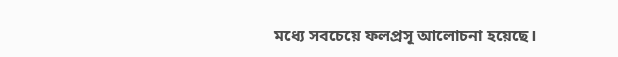মধ্যে সবচেয়ে ফলপ্রসূ আলোচনা হয়েছে।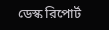ডেস্ক রিপোর্ট